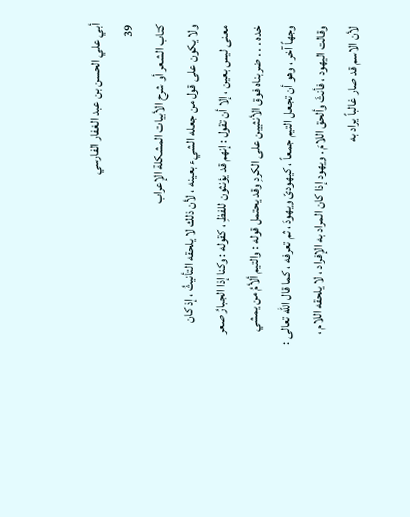أبي علي الحسن بن عبد الغفار الفارسي
39
كتاب الشعر أو شرح الأبيات المشكلة الإعراب
ولا يكون على قول من جعله الشيء بعينه ، لأن ذلك لا يلحقه التأنيثُ ، إذ كان معنى ليس بعين ، إلا أن تقول : إنهم قد يؤنثون للفظِ ، كقوله : وكنا إذا الجبارُ صعر خده . . . ضربناه فوق الأنثيين على الكردِ وقد يحتمل قوله : والتيم ألأمُ من يمشي وجهاً آخر ، وهو أن تجعل التيم جمعاً ، كيهودىّ ويهودَ ، ثم تعرفه ، كما قال الله تعالى : وقالت اليهود ، فأنثَ وألحق اللامَ . ويهود إذا كان المراد به الإفراد ، لا يلحقه اللام ، لأن الاسم قد صار غالباً يراد به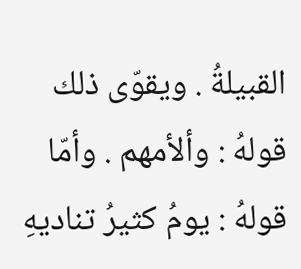القبيلةُ . ويقوّى ذلك قولهُ : وألأمهم . وأمّا قولهُ : يومُ كثيرُ تناديهِ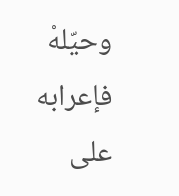وحيّلهْ فإعرابه على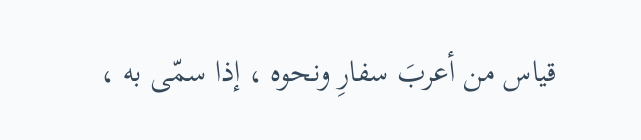قياس من أعربَ سفارِ ونحوه ، إذا سمّى به ،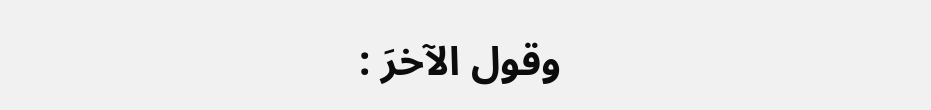وقول الآخرَ :